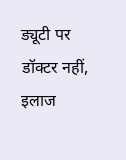ड्यूटी पर डॉक्टर नहीं, इलाज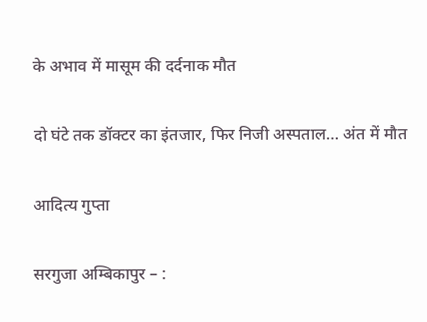के अभाव में मासूम की दर्दनाक मौत

दो घंटे तक डॉक्टर का इंतजार, फिर निजी अस्पताल… अंत में मौत

आदित्य गुप्ता

सरगुजा अम्बिकापुर – :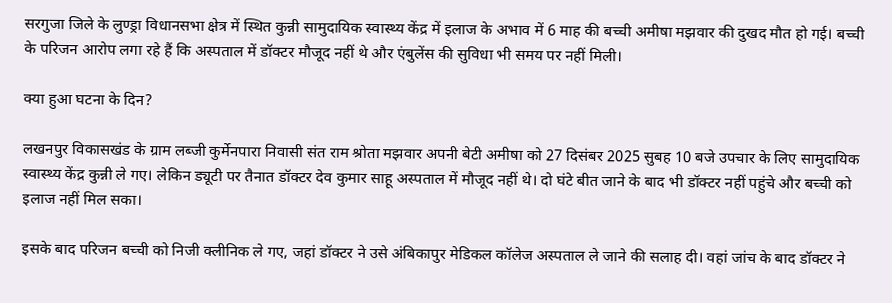सरगुजा जिले के लुण्ड्रा विधानसभा क्षेत्र में स्थित कुन्नी सामुदायिक स्वास्थ्य केंद्र में इलाज के अभाव में 6 माह की बच्ची अमीषा मझवार की दुखद मौत हो गई। बच्ची के परिजन आरोप लगा रहे हैं कि अस्पताल में डॉक्टर मौजूद नहीं थे और एंबुलेंस की सुविधा भी समय पर नहीं मिली।

क्या हुआ घटना के दिन?

लखनपुर विकासखंड के ग्राम लब्जी कुर्मेनपारा निवासी संत राम श्रोता मझवार अपनी बेटी अमीषा को 27 दिसंबर 2025 सुबह 10 बजे उपचार के लिए सामुदायिक स्वास्थ्य केंद्र कुन्नी ले गए। लेकिन ड्यूटी पर तैनात डॉक्टर देव कुमार साहू अस्पताल में मौजूद नहीं थे। दो घंटे बीत जाने के बाद भी डॉक्टर नहीं पहुंचे और बच्ची को इलाज नहीं मिल सका।

इसके बाद परिजन बच्ची को निजी क्लीनिक ले गए, जहां डॉक्टर ने उसे अंबिकापुर मेडिकल कॉलेज अस्पताल ले जाने की सलाह दी। वहां जांच के बाद डॉक्टर ने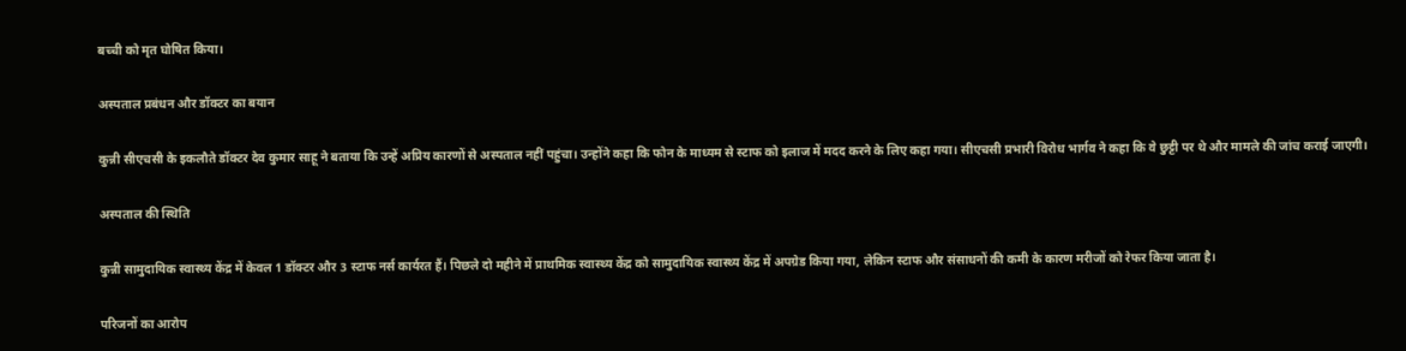बच्ची को मृत घोषित किया।

अस्पताल प्रबंधन और डॉक्टर का बयान

कुन्नी सीएचसी के इकलौते डॉक्टर देव कुमार साहू ने बताया कि उन्हें अप्रिय कारणों से अस्पताल नहीं पहुंचा। उन्होंने कहा कि फोन के माध्यम से स्टाफ को इलाज में मदद करने के लिए कहा गया। सीएचसी प्रभारी विरोध भार्गव ने कहा कि वे छुट्टी पर थे और मामले की जांच कराई जाएगी।

अस्पताल की स्थिति

कुन्नी सामुदायिक स्वास्थ्य केंद्र में केवल 1 डॉक्टर और 3 स्टाफ नर्स कार्यरत हैं। पिछले दो महीने में प्राथमिक स्वास्थ्य केंद्र को सामुदायिक स्वास्थ्य केंद्र में अपग्रेड किया गया, लेकिन स्टाफ और संसाधनों की कमी के कारण मरीजों को रेफर किया जाता है।

परिजनों का आरोप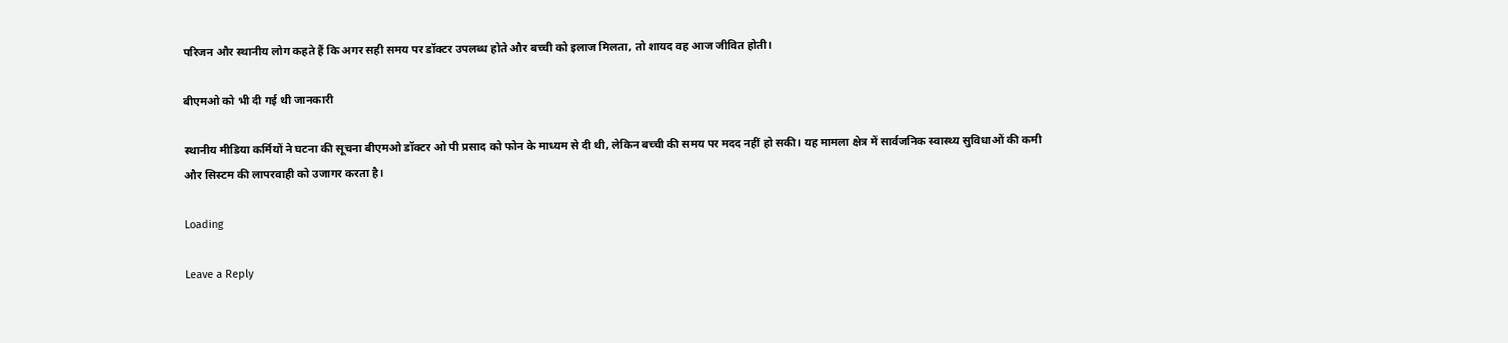परिजन और स्थानीय लोग कहते हैं कि अगर सही समय पर डॉक्टर उपलब्ध होते और बच्ची को इलाज मिलता, तो शायद वह आज जीवित होती।

बीएमओ को भी दी गई थी जानकारी

स्थानीय मीडिया कर्मियों ने घटना की सूचना बीएमओ डॉक्टर ओ पी प्रसाद को फोन के माध्यम से दी थी, लेकिन बच्ची की समय पर मदद नहीं हो सकी। यह मामला क्षेत्र में सार्वजनिक स्वास्थ्य सुविधाओं की कमी और सिस्टम की लापरवाही को उजागर करता है।

Loading

Leave a Reply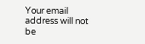Your email address will not be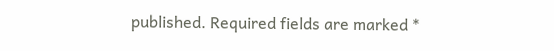published. Required fields are marked *